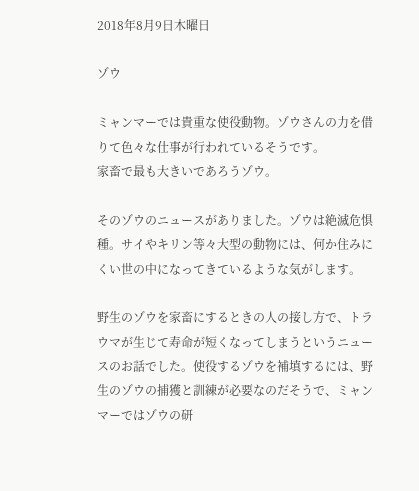2018年8月9日木曜日

ゾウ

ミャンマーでは貴重な使役動物。ゾウさんの力を借りて色々な仕事が行われているそうです。
家畜で最も大きいであろうゾウ。

そのゾウのニュースがありました。ゾウは絶滅危惧種。サイやキリン等々大型の動物には、何か住みにくい世の中になってきているような気がします。

野生のゾウを家畜にするときの人の接し方で、トラウマが生じて寿命が短くなってしまうというニュースのお話でした。使役するゾウを補填するには、野生のゾウの捕獲と訓練が必要なのだそうで、ミャンマーではゾウの研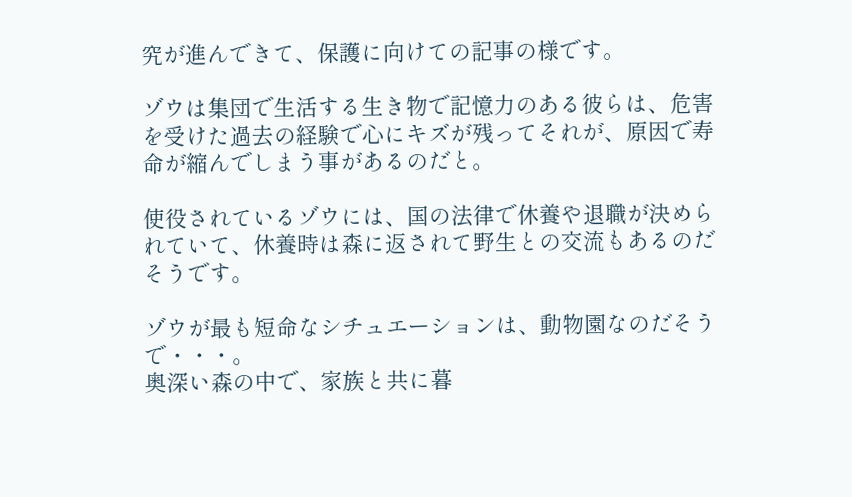究が進んできて、保護に向けての記事の様です。

ゾウは集団で生活する生き物で記憶力のある彼らは、危害を受けた過去の経験で心にキズが残ってそれが、原因で寿命が縮んでしまう事があるのだと。

使役されているゾウには、国の法律で休養や退職が決められていて、休養時は森に返されて野生との交流もあるのだそうです。

ゾウが最も短命なシチュエーションは、動物園なのだそうで・・・。
奥深い森の中で、家族と共に暮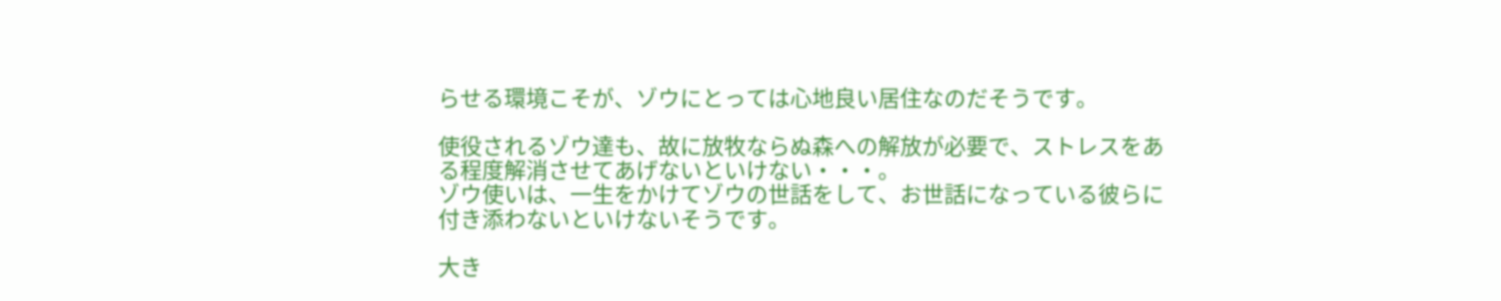らせる環境こそが、ゾウにとっては心地良い居住なのだそうです。

使役されるゾウ達も、故に放牧ならぬ森への解放が必要で、ストレスをある程度解消させてあげないといけない・・・。
ゾウ使いは、一生をかけてゾウの世話をして、お世話になっている彼らに付き添わないといけないそうです。

大き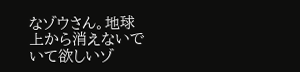なゾウさん。地球上から消えないでいて欲しいゾ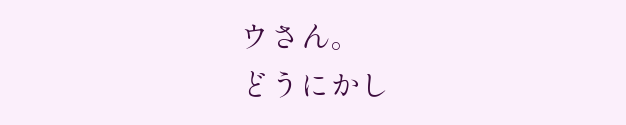ウさん。
どうにかし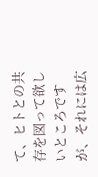て、ヒトとの共存を図って欲しいところですが、それには広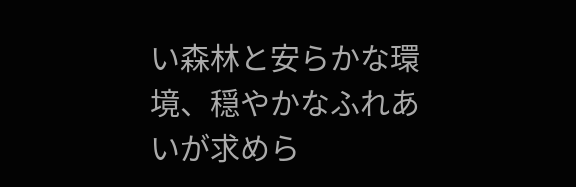い森林と安らかな環境、穏やかなふれあいが求めら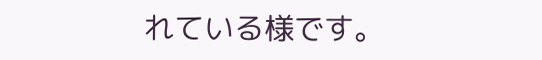れている様です。